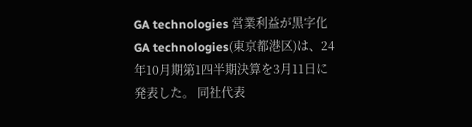GA technologies 営業利益が黒字化
GA technologies(東京都港区)は、24年10月期第1四半期決算を3月11日に発表した。 同社代表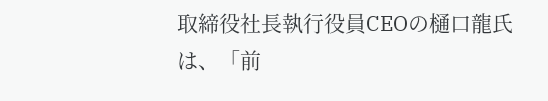取締役社長執行役員CEOの樋口龍氏は、「前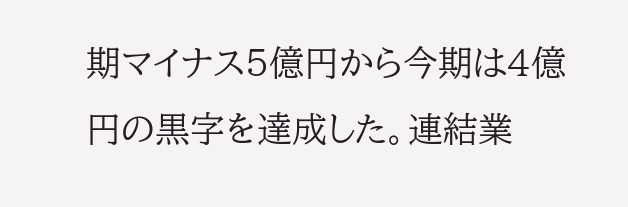期マイナス5億円から今期は4億円の黒字を達成した。連結業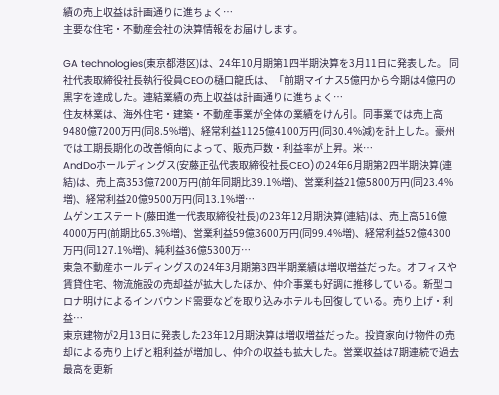績の売上収益は計画通りに進ちょく…
主要な住宅・不動産会社の決算情報をお届けします。

GA technologies(東京都港区)は、24年10月期第1四半期決算を3月11日に発表した。 同社代表取締役社長執行役員CEOの樋口龍氏は、「前期マイナス5億円から今期は4億円の黒字を達成した。連結業績の売上収益は計画通りに進ちょく…
住友林業は、海外住宅・建築・不動産事業が全体の業績をけん引。同事業では売上高9480億7200万円(同8.5%増)、経常利益1125億4100万円(同30.4%減)を計上した。豪州では工期長期化の改善傾向によって、販売戸数・利益率が上昇。米…
AndDoホールディングス(安藤正弘代表取締役社長CEO)の24年6月期第2四半期決算(連結)は、売上高353億7200万円(前年同期比39.1%増)、営業利益21億5800万円(同23.4%増)、経常利益20億9500万円(同13.1%増…
ムゲンエステート(藤田進一代表取締役社長)の23年12月期決算(連結)は、売上高516億4000万円(前期比65.3%増)、営業利益59億3600万円(同99.4%増)、経常利益52億4300万円(同127.1%増)、純利益36億5300万…
東急不動産ホールディングスの24年3月期第3四半期業績は増収増益だった。オフィスや賃貸住宅、物流施設の売却益が拡大したほか、仲介事業も好調に推移している。新型コロナ明けによるインバウンド需要などを取り込みホテルも回復している。売り上げ・利益…
東京建物が2月13日に発表した23年12月期決算は増収増益だった。投資家向け物件の売却による売り上げと粗利益が増加し、仲介の収益も拡大した。営業収益は7期連続で過去最高を更新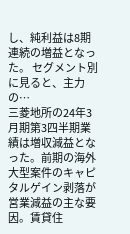し、純利益は8期連続の増益となった。 セグメント別に見ると、主力の…
三菱地所の24年3月期第3四半期業績は増収減益となった。前期の海外大型案件のキャピタルゲイン剥落が営業減益の主な要因。賃貸住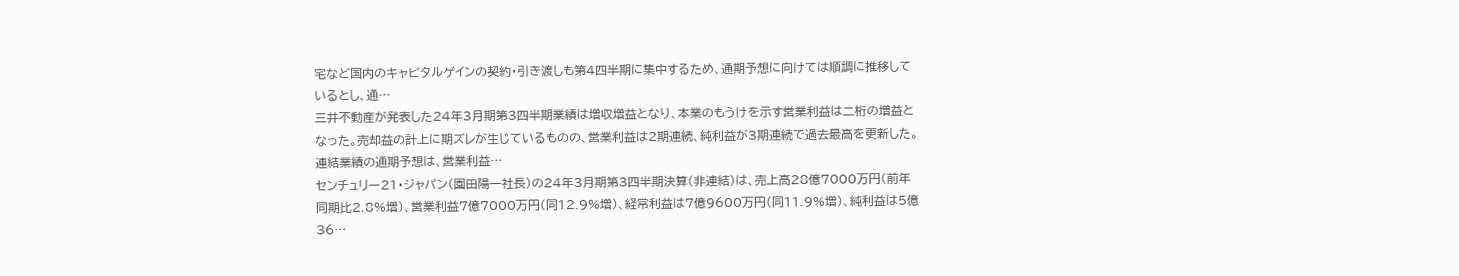宅など国内のキャピタルゲインの契約・引き渡しも第4四半期に集中するため、通期予想に向けては順調に推移しているとし、通…
三井不動産が発表した24年3月期第3四半期業績は増収増益となり、本業のもうけを示す営業利益は二桁の増益となった。売却益の計上に期ズレが生じているものの、営業利益は2期連続、純利益が3期連続で過去最高を更新した。連結業績の通期予想は、営業利益…
センチュリー21・ジャパン(園田陽一社長)の24年3月期第3四半期決算(非連結)は、売上高28億7000万円(前年同期比2.8%増)、営業利益7億7000万円(同12.9%増)、経常利益は7億9600万円(同11.9%増)、純利益は5億36…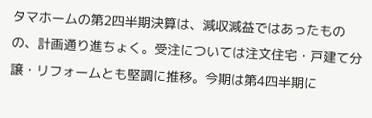タマホームの第2四半期決算は、減収減益ではあったものの、計画通り進ちょく。受注については注文住宅・戸建て分譲・リフォームとも堅調に推移。今期は第4四半期に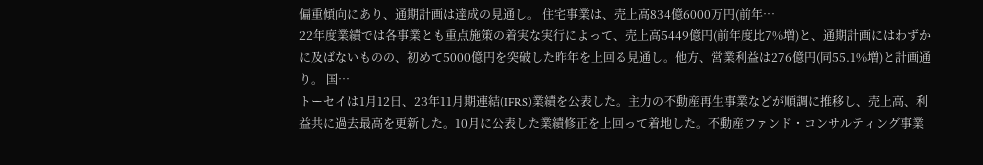偏重傾向にあり、通期計画は達成の見通し。 住宅事業は、売上高834億6000万円(前年…
22年度業績では各事業とも重点施策の着実な実行によって、売上高5449億円(前年度比7%増)と、通期計画にはわずかに及ばないものの、初めて5000億円を突破した昨年を上回る見通し。他方、営業利益は276億円(同55.1%増)と計画通り。 国…
トーセイは1月12日、23年11月期連結(IFRS)業績を公表した。主力の不動産再生事業などが順調に推移し、売上高、利益共に過去最高を更新した。10月に公表した業績修正を上回って着地した。不動産ファンド・コンサルティング事業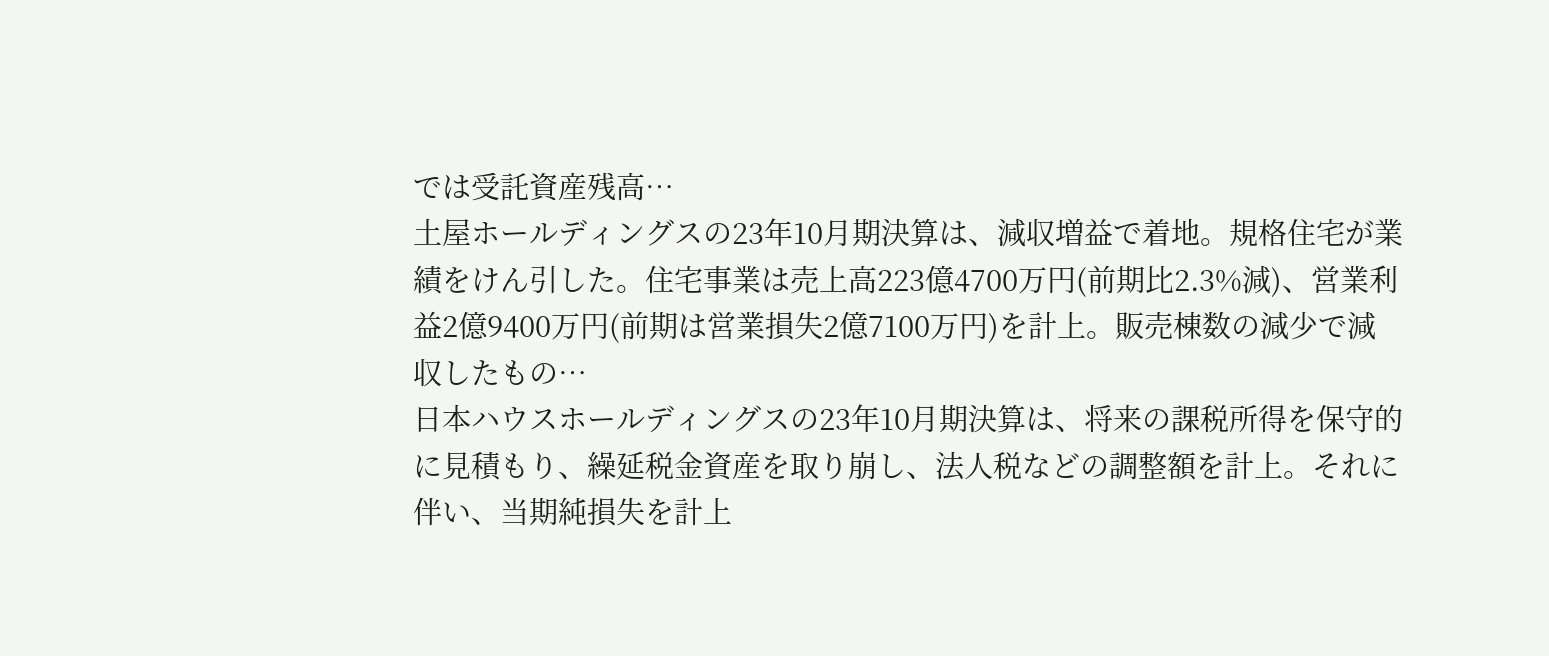では受託資産残高…
土屋ホールディングスの23年10月期決算は、減収増益で着地。規格住宅が業績をけん引した。住宅事業は売上高223億4700万円(前期比2.3%減)、営業利益2億9400万円(前期は営業損失2億7100万円)を計上。販売棟数の減少で減収したもの…
日本ハウスホールディングスの23年10月期決算は、将来の課税所得を保守的に見積もり、繰延税金資産を取り崩し、法人税などの調整額を計上。それに伴い、当期純損失を計上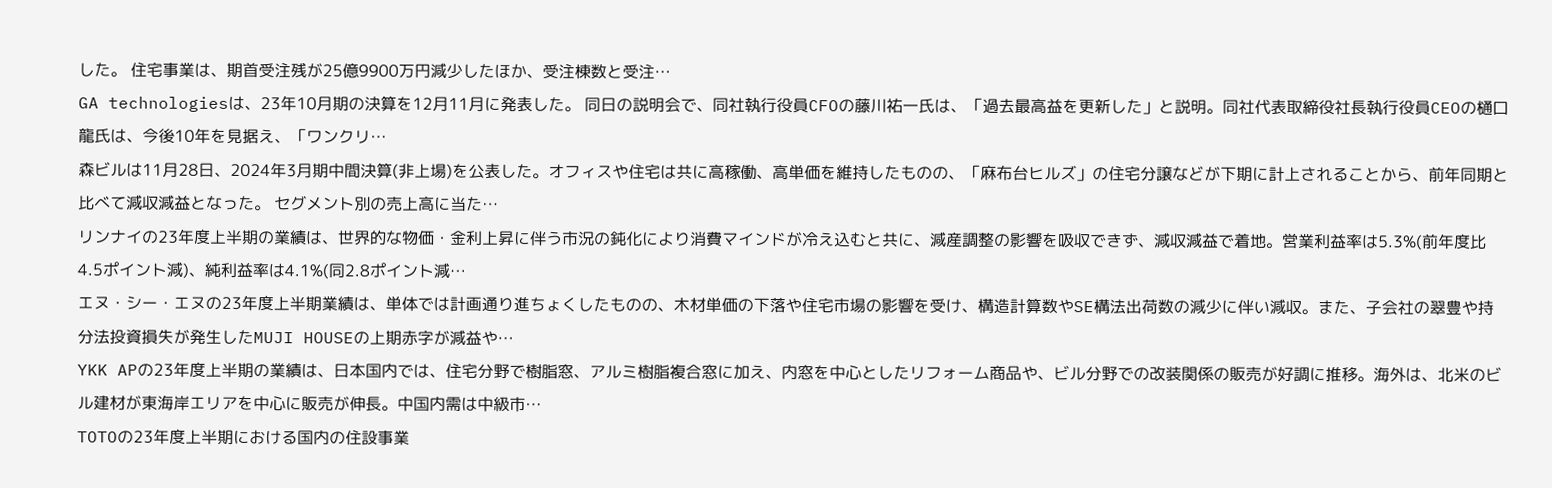した。 住宅事業は、期首受注残が25億9900万円減少したほか、受注棟数と受注…
GA technologiesは、23年10月期の決算を12月11月に発表した。 同日の説明会で、同社執行役員CFOの藤川祐一氏は、「過去最高益を更新した」と説明。同社代表取締役社長執行役員CEOの樋口龍氏は、今後10年を見据え、「ワンクリ…
森ビルは11月28日、2024年3月期中間決算(非上場)を公表した。オフィスや住宅は共に高稼働、高単価を維持したものの、「麻布台ヒルズ」の住宅分譲などが下期に計上されることから、前年同期と比べて減収減益となった。 セグメント別の売上高に当た…
リンナイの23年度上半期の業績は、世界的な物価・金利上昇に伴う市況の鈍化により消費マインドが冷え込むと共に、減産調整の影響を吸収できず、減収減益で着地。営業利益率は5.3%(前年度比4.5ポイント減)、純利益率は4.1%(同2.8ポイント減…
エヌ・シー・エヌの23年度上半期業績は、単体では計画通り進ちょくしたものの、木材単価の下落や住宅市場の影響を受け、構造計算数やSE構法出荷数の減少に伴い減収。また、子会社の翠豊や持分法投資損失が発生したMUJI HOUSEの上期赤字が減益や…
YKK APの23年度上半期の業績は、日本国内では、住宅分野で樹脂窓、アルミ樹脂複合窓に加え、内窓を中心としたリフォーム商品や、ビル分野での改装関係の販売が好調に推移。海外は、北米のビル建材が東海岸エリアを中心に販売が伸長。中国内需は中級市…
TOTOの23年度上半期における国内の住設事業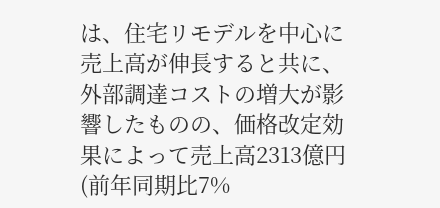は、住宅リモデルを中心に売上高が伸長すると共に、外部調達コストの増大が影響したものの、価格改定効果によって売上高2313億円(前年同期比7%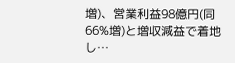増)、営業利益98億円(同66%増)と増収減益で着地し…